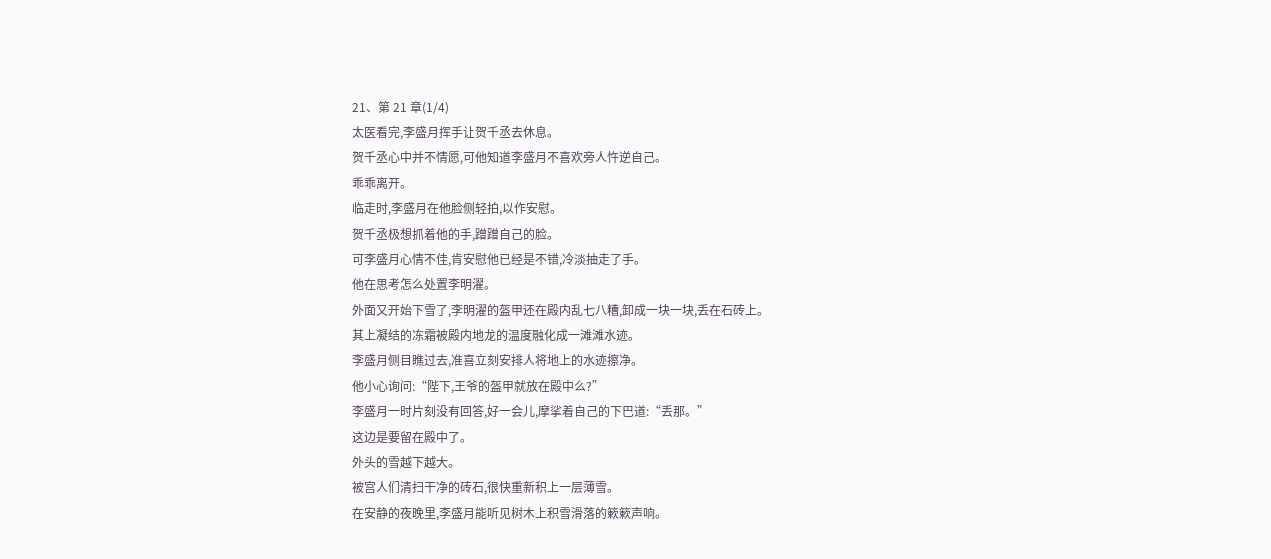21、第 21 章(1/4)
太医看完,李盛月挥手让贺千丞去休息。
贺千丞心中并不情愿,可他知道李盛月不喜欢旁人忤逆自己。
乖乖离开。
临走时,李盛月在他脸侧轻拍,以作安慰。
贺千丞极想抓着他的手,蹭蹭自己的脸。
可李盛月心情不佳,肯安慰他已经是不错,冷淡抽走了手。
他在思考怎么处置李明濯。
外面又开始下雪了,李明濯的盔甲还在殿内乱七八糟,卸成一块一块,丢在石砖上。
其上凝结的冻霜被殿内地龙的温度融化成一滩滩水迹。
李盛月侧目瞧过去,准喜立刻安排人将地上的水迹擦净。
他小心询问:“陛下,王爷的盔甲就放在殿中么?”
李盛月一时片刻没有回答,好一会儿,摩挲着自己的下巴道:“丢那。”
这边是要留在殿中了。
外头的雪越下越大。
被宫人们清扫干净的砖石,很快重新积上一层薄雪。
在安静的夜晚里,李盛月能听见树木上积雪滑落的簌簌声响。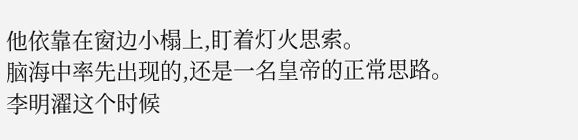他依靠在窗边小榻上,盯着灯火思索。
脑海中率先出现的,还是一名皇帝的正常思路。
李明濯这个时候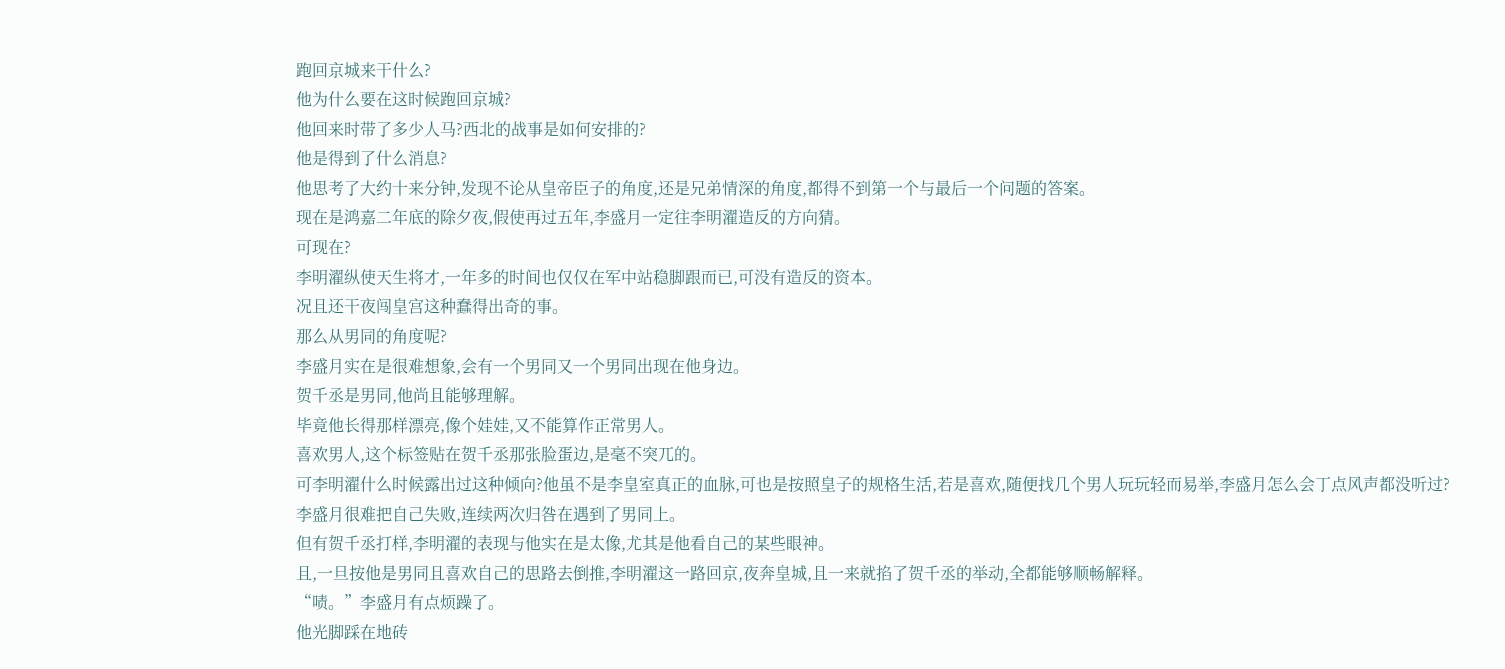跑回京城来干什么?
他为什么要在这时候跑回京城?
他回来时带了多少人马?西北的战事是如何安排的?
他是得到了什么消息?
他思考了大约十来分钟,发现不论从皇帝臣子的角度,还是兄弟情深的角度,都得不到第一个与最后一个问题的答案。
现在是鸿嘉二年底的除夕夜,假使再过五年,李盛月一定往李明濯造反的方向猜。
可现在?
李明濯纵使天生将才,一年多的时间也仅仅在军中站稳脚跟而已,可没有造反的资本。
况且还干夜闯皇宫这种蠢得出奇的事。
那么从男同的角度呢?
李盛月实在是很难想象,会有一个男同又一个男同出现在他身边。
贺千丞是男同,他尚且能够理解。
毕竟他长得那样漂亮,像个娃娃,又不能算作正常男人。
喜欢男人,这个标签贴在贺千丞那张脸蛋边,是毫不突兀的。
可李明濯什么时候露出过这种倾向?他虽不是李皇室真正的血脉,可也是按照皇子的规格生活,若是喜欢,随便找几个男人玩玩轻而易举,李盛月怎么会丁点风声都没听过?
李盛月很难把自己失败,连续两次归咎在遇到了男同上。
但有贺千丞打样,李明濯的表现与他实在是太像,尤其是他看自己的某些眼神。
且,一旦按他是男同且喜欢自己的思路去倒推,李明濯这一路回京,夜奔皇城,且一来就掐了贺千丞的举动,全都能够顺畅解释。
“啧。”李盛月有点烦躁了。
他光脚踩在地砖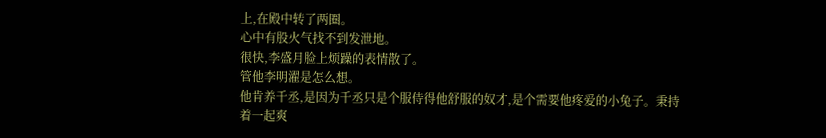上,在殿中转了两圈。
心中有股火气找不到发泄地。
很快,李盛月脸上烦躁的表情散了。
管他李明濯是怎么想。
他肯养千丞,是因为千丞只是个服侍得他舒服的奴才,是个需要他疼爱的小兔子。秉持着一起爽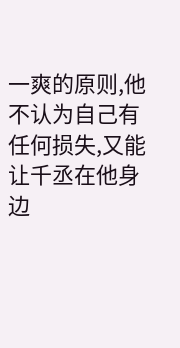一爽的原则,他不认为自己有任何损失,又能让千丞在他身边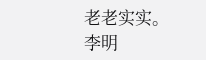老老实实。
李明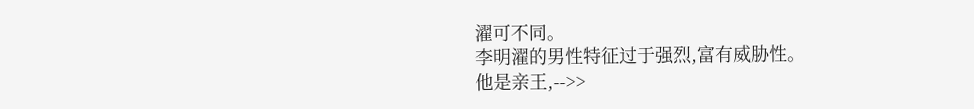濯可不同。
李明濯的男性特征过于强烈,富有威胁性。
他是亲王,-->>